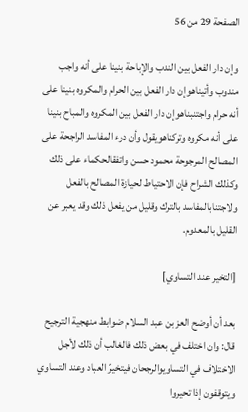الصفحة 29 من 56

وإن دار الفعل بين الندب والإباحة بنينا على أنه واجب مندوب وأتيناهوإن دار الفعل بين الحرام والمكروه بنينا على أنه حرام واجتنبناهوإن دار الفعل بين المكروه والمباح بنينا على أنه مكروه وتركناهويقول وأن درء المفاسد الراجحة على المصالح المرجوحة محمود حسن واتفقالحكماء على ذلك وكذلك الشراح فإن الاحتياط لحيازة المصالح بالفعل ولاجتنابالمفاسد بالترك وقليل من يفعل ذلك وقد يعبر عن القليل بالمعدوم.

[التخير عند التساوي]

بعد أن أوضح العز بن عبد السلام ضوابط منهجية الترجيح قال: وان اختلف في بعض ذلك فالغالب أن ذلك لأجل الاختلاف في التساويوالرجحان فيتخيرّ العباد وعند التساوي ويتوقفون إذا تحيروا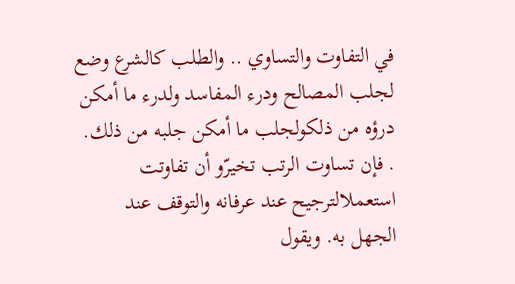في التفاوت والتساوي .. والطلب كالشرع وضع لجلب المصالح ودرء المفاسد ولدرء ما أمكن درؤه من ذلكولجلب ما أمكن جلبه من ذلك. . فإن تساوت الرتب تخيرّو أن تفاوتت استعملالترجيح عند عرفانه والتوقف عند الجهل به. ويقول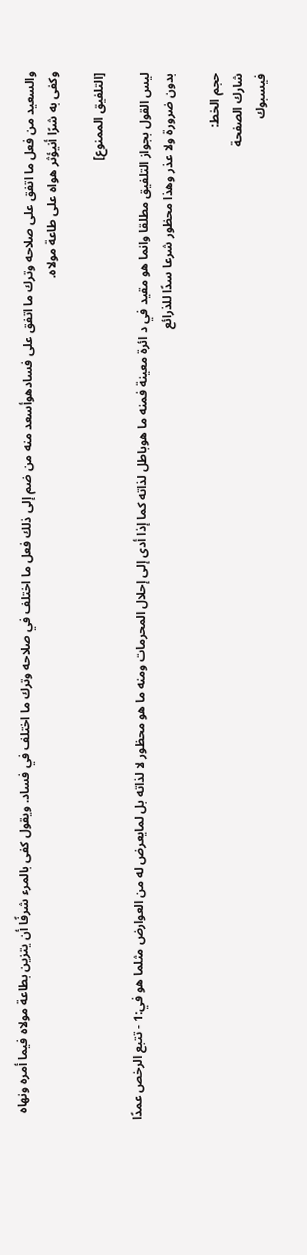والسعيد من فعل ما اتفق على صلاحه وترك ما اتفق على فسادهوأسعد منه من ضم إلى ذلك فعل ما اختلف في صلاحه وترك ما اختلف في فساد. ويقول كفى بالمرء شرفًا أن يتزين بطاعة مولاه فيما أمره ونهاه وكفى به شرًا أنيؤثر هواه على طاعة مولاه.

[التلفيق الممنوع]

ليس القول بجواز التلفيق مطلقا وانما هو مقيد في د ائرة معينة فمنه ما هوباطل لذاته كما إذا أدى إلى إحلال المحرمات ومنه ما هو محظور لا لذاته بل لمايعرض له من العوارض مثلما هو في:1 - تتبع الرخص عمدًا بدون ضرورة ولا عذر وهذا محظور شرعا سدًا للذرائع

حجم الخط:
شارك الصفحة
فيسبوك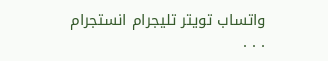واتساب تويتر تليجرام انستجرام
. . .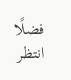فضلًا انتظر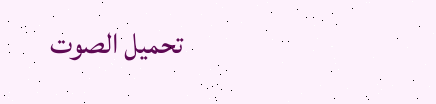تحميل الصوت